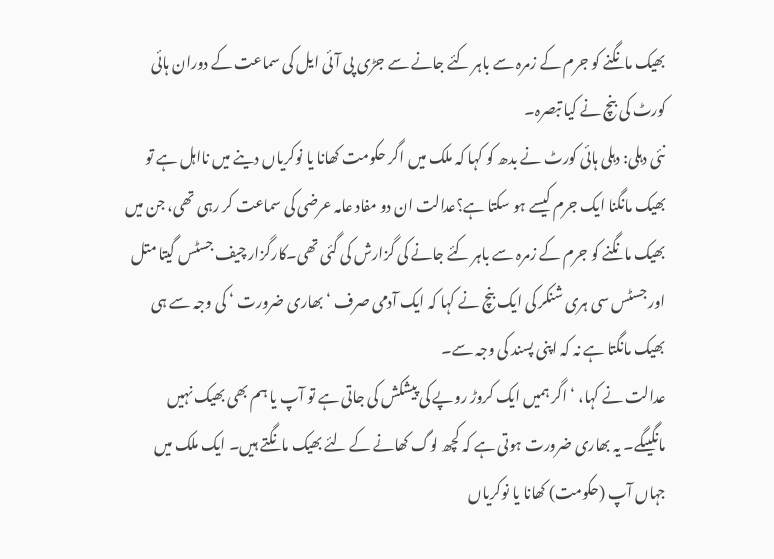بھیک مانگنے کو جرم کے زمرہ سے باہر کئے جانے سے جڑی پی آئی ایل کی سماعت کے دوران ہائی کورٹ کی بنچ نے کیا تبصرہ۔
نئی دہلی: دہلی ہائی کورٹ نے بدھ کو کہا کہ ملک میں اگر حکومت کھانا یا نوکریاں دینے میں نااہل ہے تو بھیک مانگنا ایک جرم کیسے ہو سکتا ہے؟عدالت ان دو مفاد عامہ عرضی کی سماعت کر رہی تھی، جن میں بھیک مانگنے کو جرم کے زمرہ سے باہر کئے جانے کی گزارش کی گئی تھی۔کارگزار چیف جسٹس گیتا متل اور جسٹس سی ہری شنکر کی ایک بنچ نے کہا کہ ایک آدمی صرف ‘ بھاری ضرورت ‘ کی وجہ سے ہی بھیک مانگتا ہے نہ کہ اپنی پسند کی وجہ سے۔
عدالت نے کہا، ‘ اگر ہمیں ایک کروڑ روپے کی پیشکش کی جاتی ہے تو آپ یا ہم بھی بھیک نہیں مانگیںگے۔ یہ بھاری ضرورت ہوتی ہے کہ کچھ لوگ کھانے کے لئے بھیک مانگتے ہیں۔ ایک ملک میں جہاں آپ (حکومت) کھانا یا نوکریاں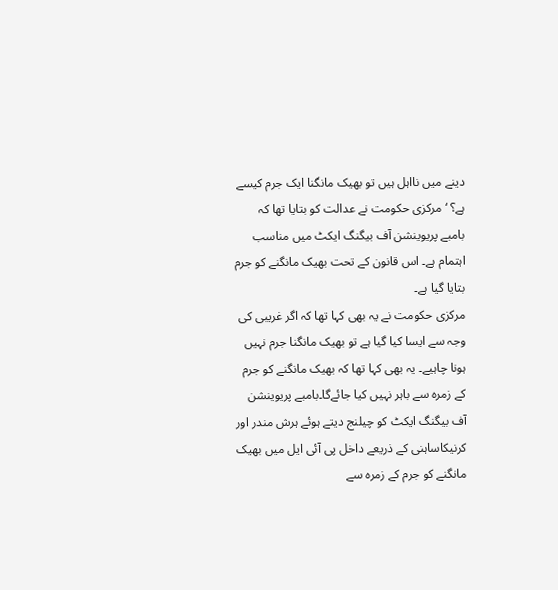دینے میں نااہل ہیں تو بھیک مانگنا ایک جرم کیسے ہے؟ ‘مرکزی حکومت نے عدالت کو بتایا تھا کہ بامبے پریوینشن آف بیگنگ ایکٹ میں مناسب اہتمام ہے۔ اس قانون کے تحت بھیک مانگنے کو جرم بتایا گیا ہے۔
مرکزی حکومت نے یہ بھی کہا تھا کہ اگر غریبی کی وجہ سے ایسا کیا گیا ہے تو بھیک مانگنا جرم نہیں ہونا چاہیے۔ یہ بھی کہا تھا کہ بھیک مانگنے کو جرم کے زمرہ سے باہر نہیں کیا جائےگا۔بامبے پریوینشن آف بیگنگ ایکٹ کو چیلنج دیتے ہوئے ہرش مندر اور کرنیکاساہنی کے ذریعے داخل پی آئی ایل میں بھیک مانگنے کو جرم کے زمرہ سے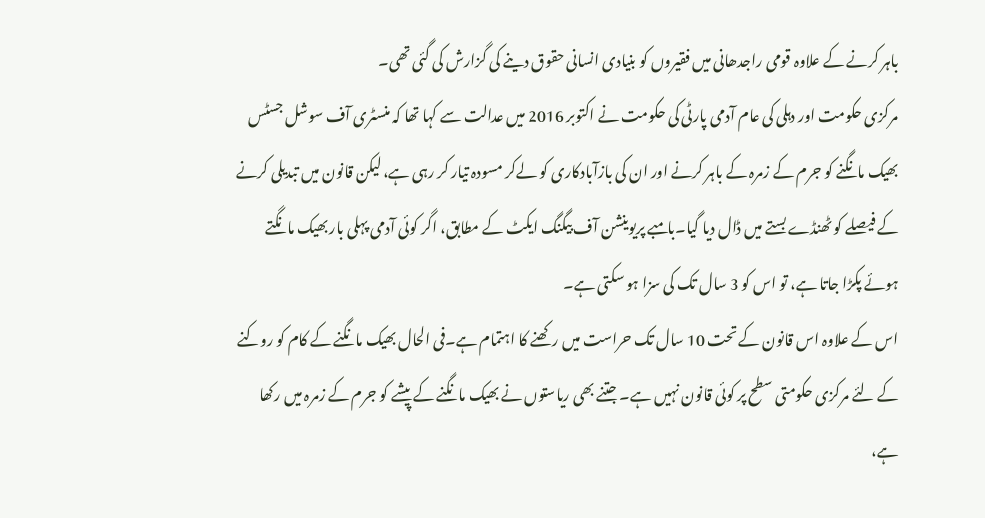باہر کرنے کے علاوہ قومی راجدھانی میں فقیروں کو بنیادی انسانی حقوق دینے کی گزارش کی گئی تھی۔
مرکزی حکومت اور دہلی کی عام آدمی پارٹی کی حکومت نے اکتوبر 2016 میں عدالت سے کہا تھا کہ منسٹری آف سوشل جسٹس بھیک مانگنے کو جرم کے زمرہ کے باہر کرنے اور ان کی بازآبادکاری کو لےکر مسودہ تیار کر رہی ہے، لیکن قانون میں تبدیلی کرنے کے فیصلے کو ٹھنڈے بستے میں ڈال دیا گیا۔بامبے پریوینشن آف بیگنگ ایکٹ کے مطابق، اگر کوئی آدمی پہلی بار بھیک مانگتے ہوئے پکڑا جاتا ہے، تو اس کو 3 سال تک کی سزا ہو سکتی ہے۔
اس کے علاوہ اس قانون کے تحت 10 سال تک حراست میں رکھنے کا اہتمام ہے۔فی الحال بھیک مانگنے کے کام کو روکنے کے لئے مرکزی حکومتی سطح پر کوئی قانون نہیں ہے۔ جتنے بھی ریاستوں نے بھیک مانگنے کے پیشے کو جرم کے زمرہ میں رکھا ہے،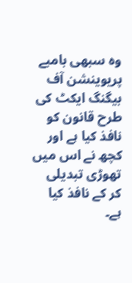وہ سبھی بامبے پریوینشن آف بیگنگ ایکٹ کی طرح قانون کو نافذ کیا ہے اور کچھ نے اس میں تھوڑی تبدیلی کر کے نافذ کیا ہے۔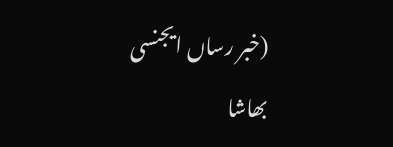(خبر رساں ایجنسی بھاشا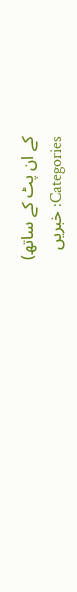کے ان پٹ کے ساتھ)
Categories: خبریں